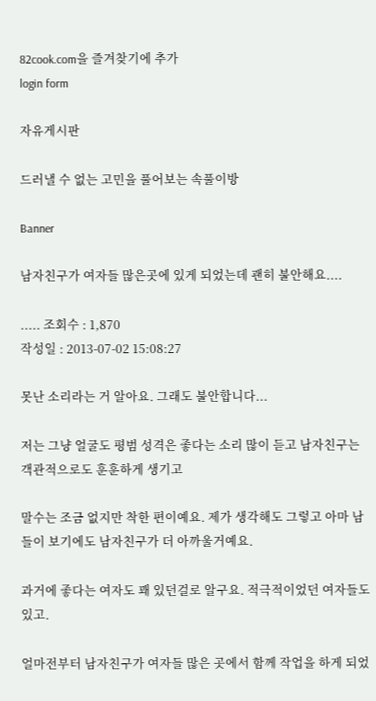82cook.com을 즐겨찾기에 추가
login form

자유게시판

드러낼 수 없는 고민을 풀어보는 속풀이방

Banner

남자친구가 여자들 많은곳에 있게 되었는데 괜히 불안해요....

..... 조회수 : 1,870
작성일 : 2013-07-02 15:08:27

못난 소리라는 거 알아요. 그래도 불안합니다...

저는 그냥 얼굴도 평범 성격은 좋다는 소리 많이 듣고 남자친구는 객관적으로도 훈훈하게 생기고

말수는 조금 없지만 착한 편이예요. 제가 생각해도 그렇고 아마 남들이 보기에도 남자친구가 더 아까울거예요.

과거에 좋다는 여자도 꽤 있던걸로 알구요. 적극적이었던 여자들도 있고.

얼마전부터 남자친구가 여자들 많은 곳에서 함께 작업을 하게 되었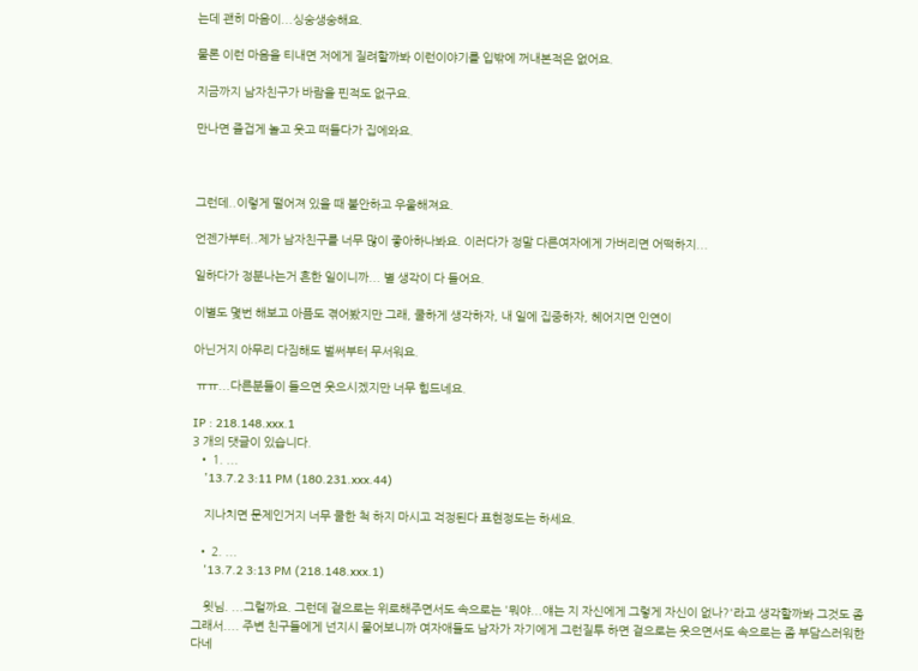는데 괜히 마음이...싱숭생숭해요.

물론 이런 마음을 티내면 저에게 질려할까봐 이런이야기를 입밖에 꺼내본적은 없어요.

지금까지 남자친구가 바람을 핀적도 없구요.

만나면 즐겁게 놀고 웃고 떠들다가 집에와요.



그런데..이렇게 떨어져 있을 때 불안하고 우울해져요.

언젠가부터..제가 남자친구를 너무 많이 좋아하나봐요. 이러다가 정말 다른여자에게 가버리면 어떡하지...

일하다가 정분나는거 흔한 일이니까... 별 생각이 다 들어요.

이별도 몇번 해보고 아픔도 겪어봤지만 그래, 쿨하게 생각하자, 내 일에 집중하자, 헤어지면 인연이

아닌거지 아무리 다짐해도 벌써부터 무서워요.

 ㅠㅠ...다른분들이 들으면 웃으시겠지만 너무 힘드네요.

IP : 218.148.xxx.1
3 개의 댓글이 있습니다.
  • 1. ...
    '13.7.2 3:11 PM (180.231.xxx.44)

    지나치면 문제인거지 너무 쿨한 척 하지 마시고 걱정된다 표현정도는 하세요.

  • 2. ...
    '13.7.2 3:13 PM (218.148.xxx.1)

    윗님. ...그럴까요. 그런데 겉으로는 위로해주면서도 속으로는 '뭐야...얘는 지 자신에게 그렇게 자신이 없나?'라고 생각할까봐 그것도 좀 그래서.... 주변 친구들에게 넌지시 물어보니까 여자애들도 남자가 자기에게 그런질투 하면 겉으로는 웃으면서도 속으로는 좀 부담스러워한다네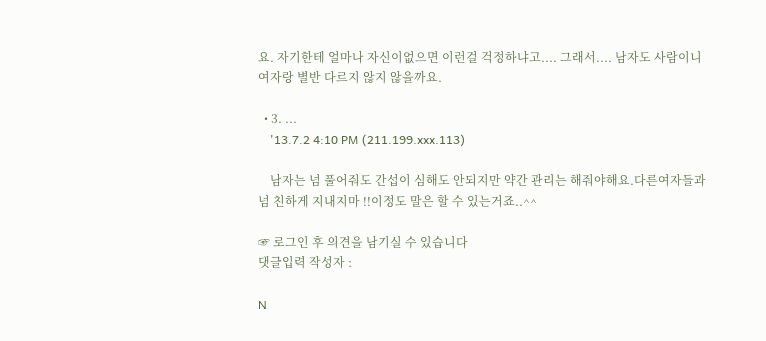요. 자기한테 얼마나 자신이없으면 이런걸 걱정하냐고.... 그래서.... 남자도 사람이니 여자랑 별반 다르지 않지 않을까요.

  • 3. ...
    '13.7.2 4:10 PM (211.199.xxx.113)

    남자는 넘 풀어줘도 간섭이 심해도 안되지만 약간 관리는 해줘야해요.다른여자들과 넘 친하게 지내지마 !!이정도 말은 할 수 있는거죠..^^

☞ 로그인 후 의견을 남기실 수 있습니다
댓글입력 작성자 :

N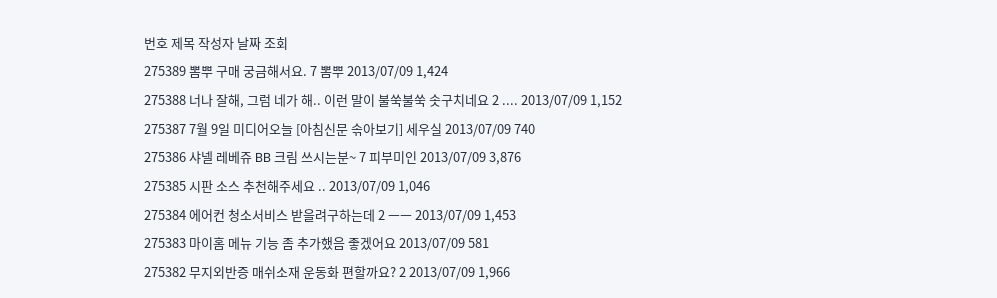번호 제목 작성자 날짜 조회
275389 뽐뿌 구매 궁금해서요. 7 뽐뿌 2013/07/09 1,424
275388 너나 잘해, 그럼 네가 해.. 이런 말이 불쑥불쑥 솟구치네요 2 .... 2013/07/09 1,152
275387 7월 9일 미디어오늘 [아침신문 솎아보기] 세우실 2013/07/09 740
275386 샤넬 레베쥬 BB 크림 쓰시는분~ 7 피부미인 2013/07/09 3,876
275385 시판 소스 추천해주세요 .. 2013/07/09 1,046
275384 에어컨 청소서비스 받을려구하는데 2 ㅡㅡ 2013/07/09 1,453
275383 마이홈 메뉴 기능 좀 추가했음 좋겠어요 2013/07/09 581
275382 무지외반증 매쉬소재 운동화 편할까요? 2 2013/07/09 1,966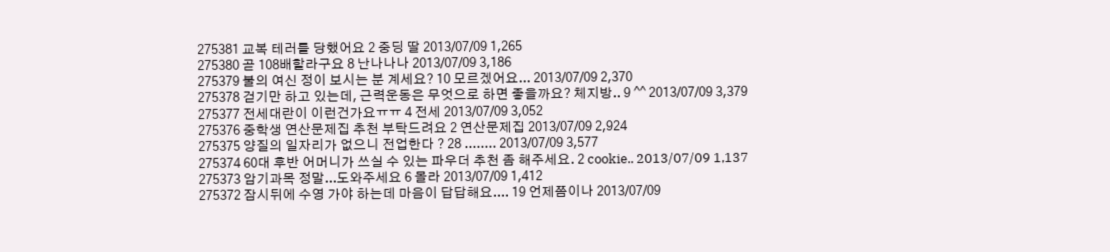275381 교복 테러를 당했어요 2 중딩 딸 2013/07/09 1,265
275380 곧 108배할라구요 8 난나나나 2013/07/09 3,186
275379 불의 여신 정이 보시는 분 계세요? 10 모르겠어요... 2013/07/09 2,370
275378 걷기만 하고 있는데, 근력운동은 무엇으로 하면 좋을까요? 체지방.. 9 ^^ 2013/07/09 3,379
275377 전세대란이 이런건가요ㅠㅠ 4 전세 2013/07/09 3,052
275376 중학생 연산문제집 추천 부탁드려요 2 연산문제집 2013/07/09 2,924
275375 양질의 일자리가 없으니 전업한다 ? 28 ........ 2013/07/09 3,577
275374 60대 후반 어머니가 쓰실 수 있는 파우더 추천 좀 해주세요. 2 cookie.. 2013/07/09 1,137
275373 암기과목 정말...도와주세요 6 몰라 2013/07/09 1,412
275372 잠시뒤에 수영 가야 하는데 마음이 답답해요.... 19 언제쯤이나 2013/07/09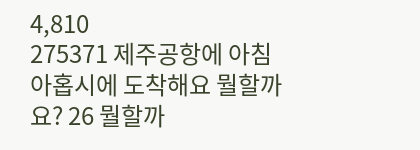4,810
275371 제주공항에 아침 아홉시에 도착해요 뭘할까요? 26 뭘할까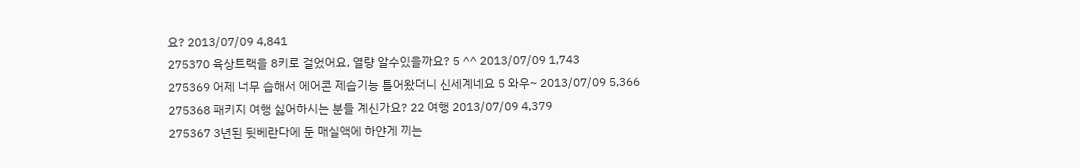요? 2013/07/09 4,841
275370 육상트랙을 8키로 걸었어요, 열량 알수있을까요? 5 ^^ 2013/07/09 1,743
275369 어제 너무 습해서 에어콘 제습기능 틀어왔더니 신세계네요 5 와우~ 2013/07/09 5,366
275368 패키지 여행 싫어하시는 분들 계신가요? 22 여행 2013/07/09 4,379
275367 3년된 뒷베란다에 둔 매실액에 하얀게 끼는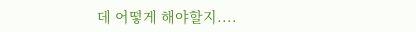데 어떻게 해야할지....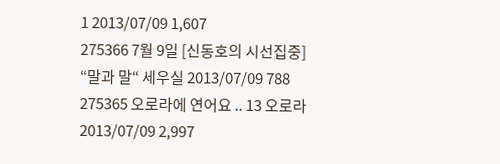1 2013/07/09 1,607
275366 7월 9일 [신동호의 시선집중] “말과 말“ 세우실 2013/07/09 788
275365 오로라에 연어요 .. 13 오로라 2013/07/09 2,997